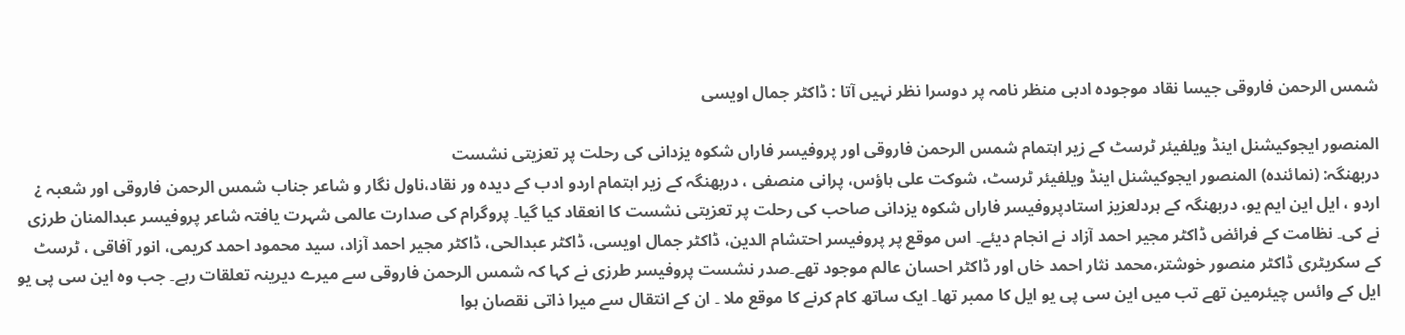شمس الرحمن فاروقی جیسا نقاد موجودہ ادبی منظر نامہ پر دوسرا نظر نہیں آتا : ڈاکٹر جمال اویسی

المنصور ایجوکیشنل اینڈ ویلفیئر ٹرسٹ کے زیر اہتمام شمس الرحمن فاروقی اور پروفیسر فاراں شکوہ یزدانی کی رحلت پر تعزیتی نشست
دربھنگہ: (نمائندہ) المنصور ایجوکیشنل اینڈ ویلفیئر ٹرسٹ، شوکت علی ہاؤس، پرانی منصفی ، دربھنگہ کے زیر اہتمام اردو ادب کے دیدہ ور نقاد،ناول نگار و شاعر جناب شمس الرحمن فاروقی اور شعبہ ¿ اردو ، ایل این ایم یو، دربھنگہ کے ہردلعزیز استادپروفیسر فاراں شکوہ یزدانی صاحب کی رحلت پر تعزیتی نشست کا انعقاد کیا گیا۔ پروگرام کی صدارت عالمی شہرت یافتہ شاعر پروفیسر عبدالمنان طرزی نے کی۔ نظامت کے فرائض ڈاکٹر مجیر احمد آزاد نے انجام دیئے۔ اس موقع پر پروفیسر احتشام الدین، ڈاکٹر جمال اویسی، ڈاکٹر عبدالحی، ڈاکٹر مجیر احمد آزاد، سید محمود احمد کریمی، انور آفاقی ، ٹرسٹ کے سکریٹری ڈاکٹر منصور خوشتر،محمد نثار احمد خاں اور ڈاکٹر احسان عالم موجود تھے۔صدر نشست پروفیسر طرزی نے کہا کہ شمس الرحمن فاروقی سے میرے دیرینہ تعلقات رہے۔ جب وہ این سی پی یو ایل کے وائس چیئرمین تھے تب میں این سی پی یو ایل کا ممبر تھا۔ ایک ساتھ کام کرنے کا موقع ملا ۔ ان کے انتقال سے میرا ذاتی نقصان ہوا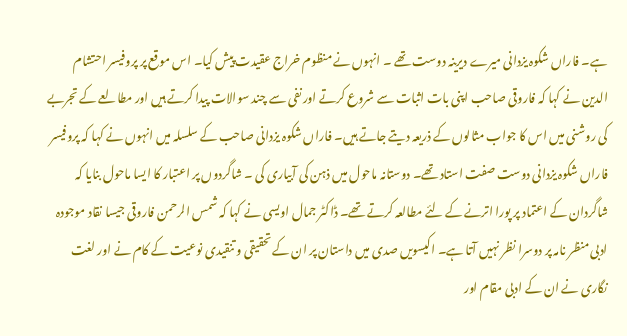ہے۔ فاراں شکوہ یزدانی میرے دیرینہ دوست تھے ۔ انہوں نے منظوم خراج عقیدت پیش کیا۔ اس موقع پر پروفیسر احتشام الدین نے کہا کہ فاروقی صاحب اپنی بات اثبات سے شروع کرتے اور نفی سے چند سوالات پیدا کرتے ہیں اور مطالعے کے تجربے کی روشنی میں اس کا جواب مثالوں کے ذریعہ دیتے جاتے ہیں۔ فاراں شکوہ یزدانی صاحب کے سلسلہ میں انہوں نے کہا کہ پروفیسر فاراں شکوہ یزدانی دوست صفت استاد تھے۔ دوستانہ ماحول میں ذہن کی آبیاری کی ۔ شاگردوں پر اعتبار کا ایسا ماحول بنایا کہ شاگردان کے اعتماد پر پورا اترنے کے لئے مطالعہ کرتے تھے۔ ڈاکٹر جمال اویسی نے کہا کہ شمس الرحمن فاروقی جیسا نقاد موجودہ ادبی منظر نامہ پر دوسرا نظر نہیں آتا ہے۔ اکیسویں صدی میں داستان پر ان کے تحقیقی و تنقیدی نوعیت کے کام نے اور لغت نگاری نے ان کے ادبی مقام اور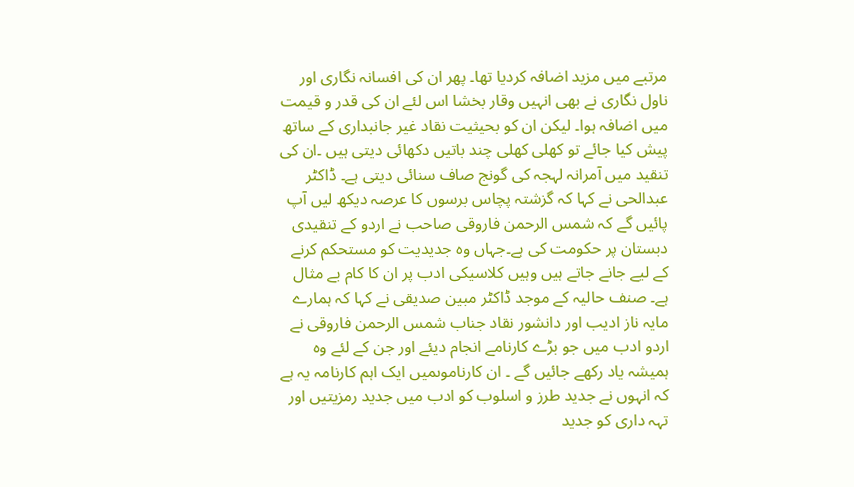مرتبے میں مزید اضافہ کردیا تھا۔ پھر ان کی افسانہ نگاری اور ناول نگاری نے بھی انہیں وقار بخشا اس لئے ان کی قدر و قیمت میں اضافہ ہوا۔ لیکن ان کو بحیثیت نقاد غیر جانبداری کے ساتھ پیش کیا جائے تو کھلی کھلی چند باتیں دکھائی دیتی ہیں ۔ان کی تنقید میں آمرانہ لہجہ کی گونج صاف سنائی دیتی ہے۔ ڈاکٹر عبدالحی نے کہا کہ گزشتہ پچاس برسوں کا عرصہ دیکھ لیں آپ پائیں گے کہ شمس الرحمن فاروقی صاحب نے اردو کے تنقیدی دبستان پر حکومت کی ہے۔جہاں وہ جدیدیت کو مستحکم کرنے کے لیے جانے جاتے ہیں وہیں کلاسیکی ادب پر ان کا کام بے مثال ہے۔ صنف حالیہ کے موجد ڈاکٹر مبین صدیقی نے کہا کہ ہمارے مایہ ناز ادیب اور دانشور نقاد جناب شمس الرحمن فاروقی نے اردو ادب میں جو بڑے کارنامے انجام دیئے اور جن کے لئے وہ ہمیشہ یاد رکھے جائیں گے ۔ ان کارناموںمیں ایک اہم کارنامہ یہ ہے کہ انہوں نے جدید طرز و اسلوب کو ادب میں جدید رمزیتیں اور تہہ داری کو جدید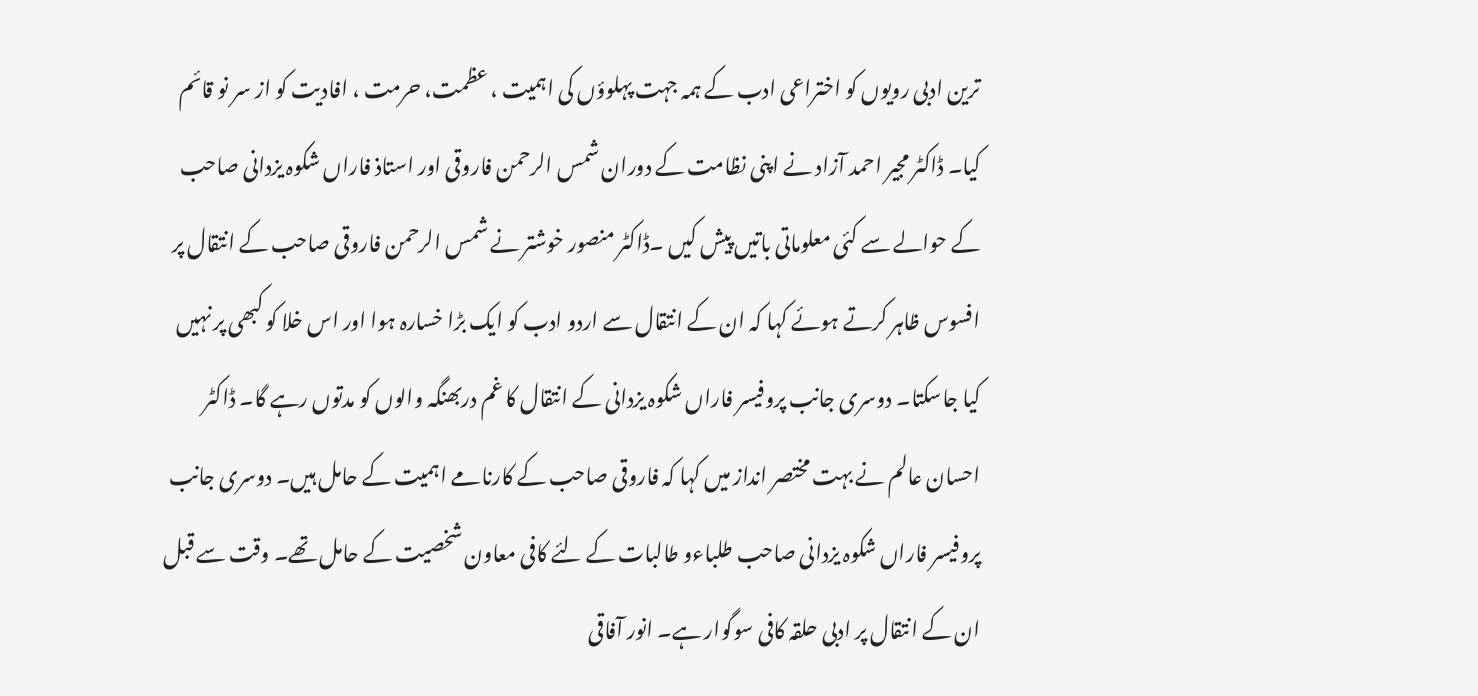ترین ادبی رویوں کو اختراعی ادب کے ہمہ جہت پہلوؤں کی اہمیت ، عظمت، حرمت ، افادیت کو از سر نو قائم کیا۔ ڈاکٹر مجیر احمد آزاد نے اپنی نظامت کے دوران شمس الرحمن فاروقی اور استاذ فاراں شکوہ یزدانی صاحب کے حوالے سے کئی معلوماتی باتیں پیش کیں ۔ڈاکٹر منصور خوشتر نے شمس الرحمن فاروقی صاحب کے انتقال پر افسوس ظاہر کرتے ہوئے کہا کہ ان کے انتقال سے اردو ادب کو ایک بڑا خسارہ ہوا اور اس خلا کو کبھی پر نہیں کیا جاسکتا۔ دوسری جانب پروفیسر فاراں شکوہ یزدانی کے انتقال کا غم دربھنگہ والوں کو مدتوں رہے گا۔ ڈاکٹر احسان عالم نے بہت مختصر انداز میں کہا کہ فاروقی صاحب کے کارنامے اہمیت کے حامل ہیں۔ دوسری جانب پروفیسر فاراں شکوہ یزدانی صاحب طلباءو طالبات کے لئے کافی معاون شخصیت کے حامل تھے۔ وقت سے قبل ان کے انتقال پر ادبی حلقہ کافی سوگوار ہے۔ انور آفاقی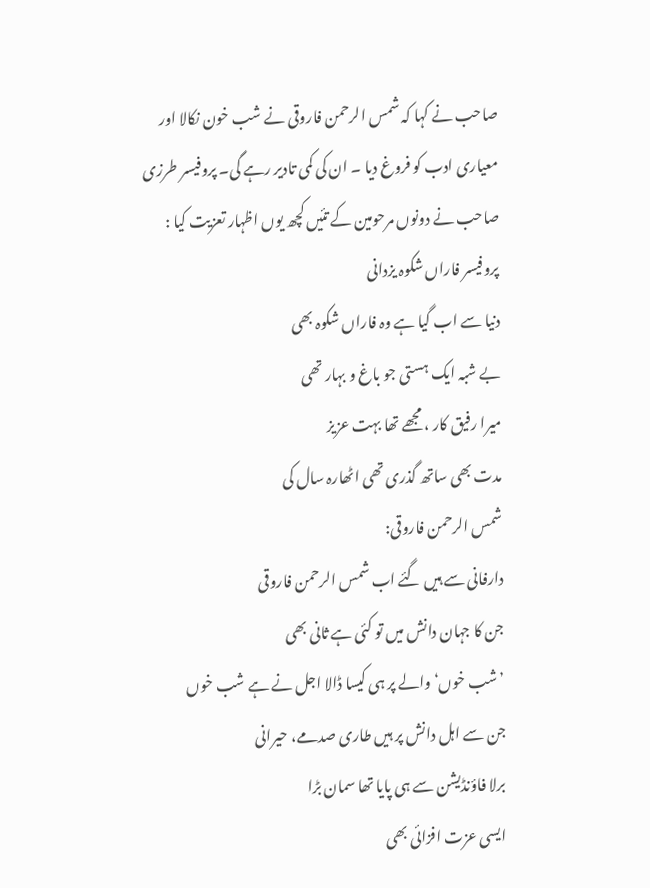صاحب نے کہا کہ شمس الرحمن فاروقی نے شب خون نکالا اور معیاری ادب کو فروغ دیا ۔ ان کی کمی تادیر رہے گی۔ پروفیسر طرزی صاحب نے دونوں مرحومین کے تئیں کچھ یوں اظہار تعزیت کیا :
پروفیسر فاراں شکوہ یزدانی
دنیا سے اب گیا ہے وہ فاراں شکوہ بھی
بے شبہ ایک ہستی جو باغ و بہار تھی
میرا رفیق کار ، مجھے تھا بہت عزیز
مدت بھی ساتھ گذری تھی اٹھارہ سال کی
شمس الرحمن فاروقی:
دارفانی سے ہیں گئے اب شمس الرحمن فاروقی
جن کا جہان دانش میں تو کئی ہے ثانی بھی
’شب خوں‘ والے پر ہی کیسا ڈالا اجل نے ہے شب خوں
جن سے اہل دانش پر ہیں طاری صدمے، حیرانی
برلا فاؤنڈیشن سے ہی پایا تھا سمان بڑا
ایسی عزت افزائی بھی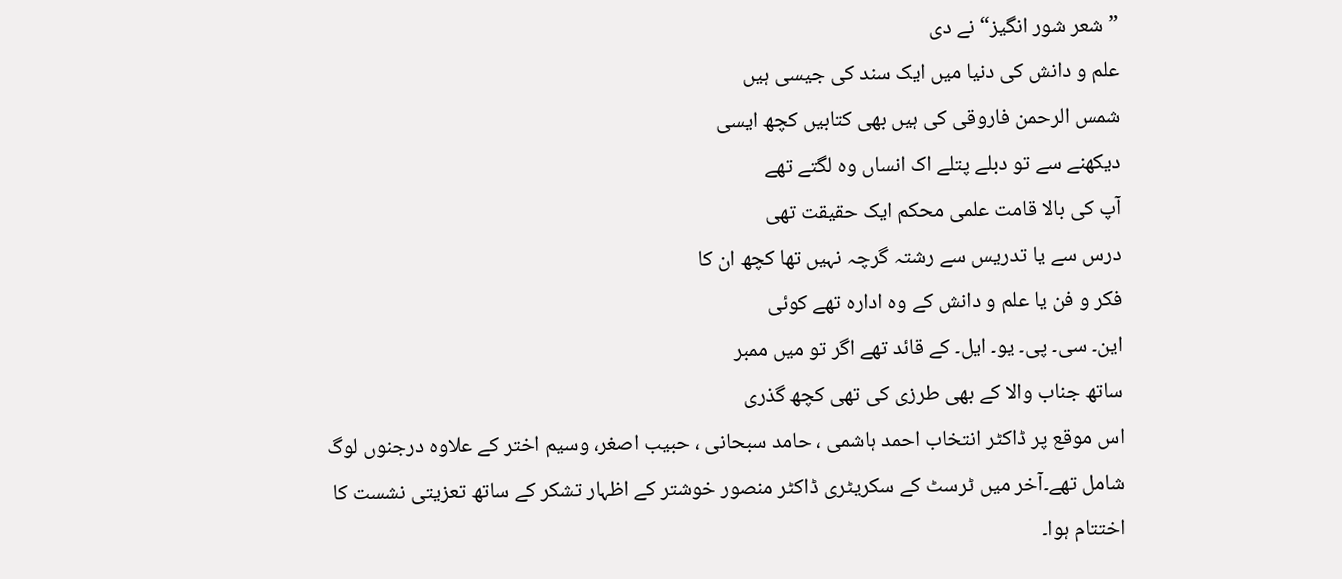”شعر شور انگیز“ نے دی
علم و دانش کی دنیا میں ایک سند کی جیسی ہیں
شمس الرحمن فاروقی کی ہیں بھی کتابیں کچھ ایسی
دیکھنے سے تو دبلے پتلے اک انساں وہ لگتے تھے
آپ کی بالا قامت علمی محکم ایک حقیقت تھی
درس سے یا تدریس سے رشتہ گرچہ نہیں تھا کچھ ان کا
فکر و فن یا علم و دانش کے وہ ادارہ تھے کوئی
این۔ سی۔ پی۔ یو۔ ایل۔ کے قائد تھے اگر تو میں ممبر
ساتھ جناب والا کے بھی طرزی کی تھی کچھ گذری
اس موقع پر ڈاکٹر انتخاب احمد ہاشمی ، حامد سبحانی ، حبیب اصغر، وسیم اختر کے علاوہ درجنوں لوگ شامل تھے۔آخر میں ٹرسٹ کے سکریٹری ڈاکٹر منصور خوشتر کے اظہار تشکر کے ساتھ تعزیتی نشست کا اختتام ہوا۔